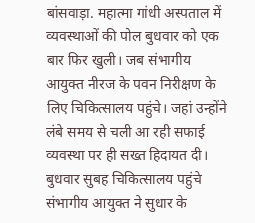बांसवाड़ा. महात्मा गांधी अस्पताल में व्यवस्थाओं की पोल बुधवार को एक बार फिर खुली। जब संभागीय आयुक्त नीरज के पवन निरीक्षण के लिए चिकित्सालय पहुंचे। जहां उन्होंने लंबे समय से चली आ रही सफाई व्यवस्था पर ही सख्त हिदायत दी। बुधवार सुबह चिकित्सालय पहुंचे संभागीय आयुक्त ने सुधार के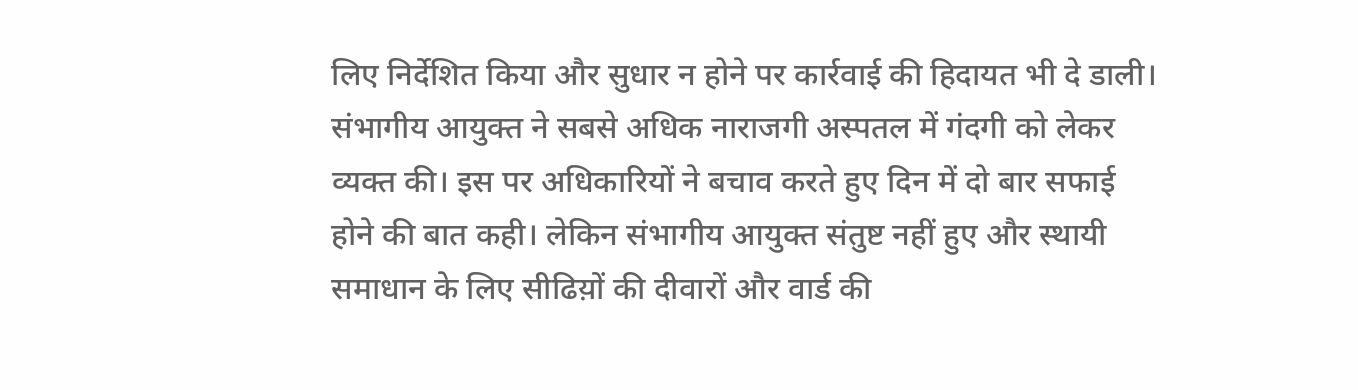लिए निर्देशित किया और सुधार न होने पर कार्रवाई की हिदायत भी दे डाली। संभागीय आयुक्त ने सबसे अधिक नाराजगी अस्पतल में गंदगी को लेकर व्यक्त की। इस पर अधिकारियों ने बचाव करते हुए दिन में दो बार सफाई होने की बात कही। लेकिन संभागीय आयुक्त संतुष्ट नहीं हुए और स्थायी समाधान के लिए सीढिय़ों की दीवारों और वार्ड की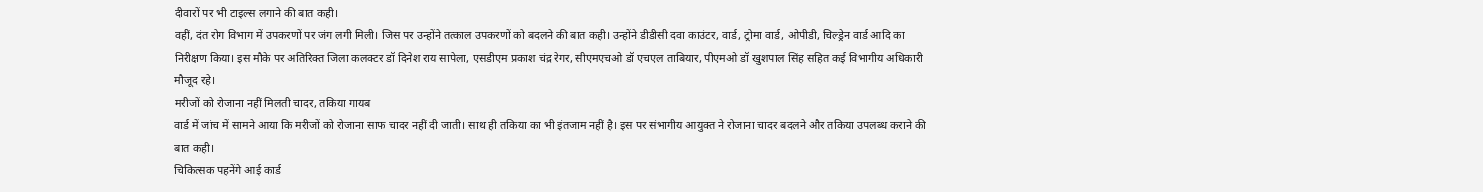दीवारों पर भी टाइल्स लगाने की बात कही।
वहीं, दंत रोग विभाग में उपकरणों पर जंग लगी मिली। जिस पर उन्होंने तत्काल उपकरणों को बदलने की बात कही। उन्होंने डीडीसी दवा काउंटर, वार्ड, ट्रोमा वार्ड, ओपीडी, चिल्ड्रेन वार्ड आदि का निरीक्षण किया। इस मौके पर अतिरिक्त जिला कलक्टर डॉ दिनेश राय सापेला, एसडीएम प्रकाश चंद्र रेगर, सीएमएचओ डॉ एचएल ताबियार, पीएमओ डॉ खुशपाल सिंह सहित कई विभागीय अधिकारी मौजूद रहे।
मरीजों को रोजाना नहीं मिलती चादर, तकिया गायब
वार्ड में जांच में सामने आया कि मरीजों को रोजाना साफ चादर नहीं दी जाती। साथ ही तकिया का भी इंतजाम नहीं है। इस पर संभागीय आयुक्त ने रोजाना चादर बदलने और तकिया उपलब्ध कराने की बात कही।
चिकित्सक पहनेंगे आई कार्ड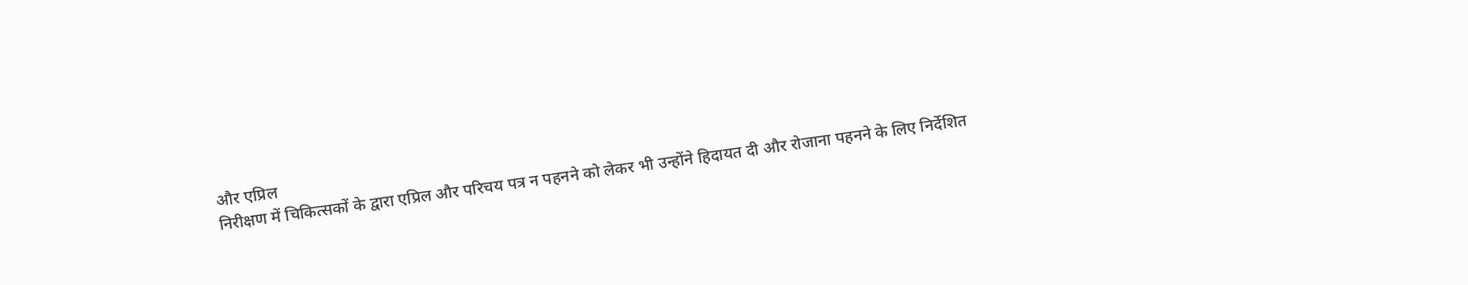और एप्रिल
निरीक्षण में चिकित्सकों के द्वारा एप्रिल और परिचय पत्र न पहनने को लेकर भी उन्होंने हिदायत दी और रोजाना पहनने के लिए निर्देशित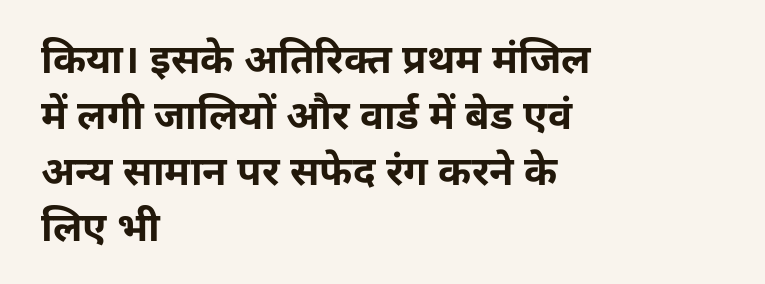किया। इसके अतिरिक्त प्रथम मंजिल में लगी जालियों और वार्ड में बेड एवं अन्य सामान पर सफेद रंग करने के लिए भी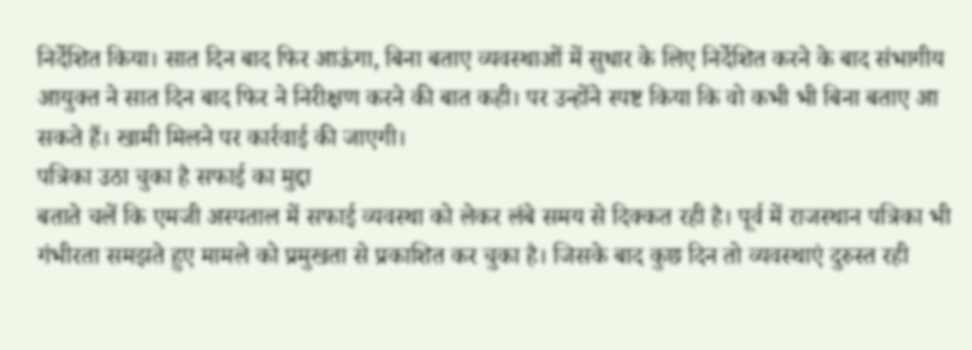निर्देशित किया। सात दिन बाद फिर आऊंगा, बिना बताए व्यवस्थाओं में सुधार के लिए निर्देशित करने के बाद संभागीय आयुक्त ने सात दिन बाद फिर ने निरीक्षण करने की बात कही। पर उन्होंने स्पष्ट किया कि वो कभी भी बिना बताए आ सकते हैं। खामी मिलने पर कार्रवाई की जाएगी।
पत्रिका उठा चुका है सफाई का मुद्दा
बताते चलें कि एमजी अस्पताल में सफाई व्यवस्था को लेकर लंबे समय से दिक्कत रही है। पूर्व में राजस्थान पत्रिका भी गंभीरता समझते हुए मामले को प्रमुखता से प्रकाशित कर चुका है। जिसके बाद कुछ दिन तो व्यवस्थाएं दुरुस्त रही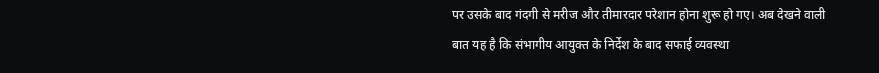पर उसके बाद गंदगी से मरीज और तीमारदार परेशान होना शुरू हो गए। अब देखने वाली बात यह है कि संभागीय आयुक्त के निर्देश के बाद सफाई व्यवस्था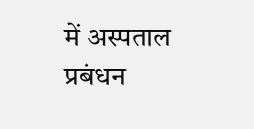में अस्पताल प्रबंधन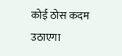कोई ठोस कदम उठाएगा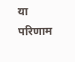या परिणाम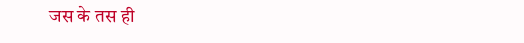जस के तस ही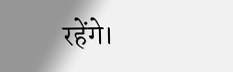रहेंगे।